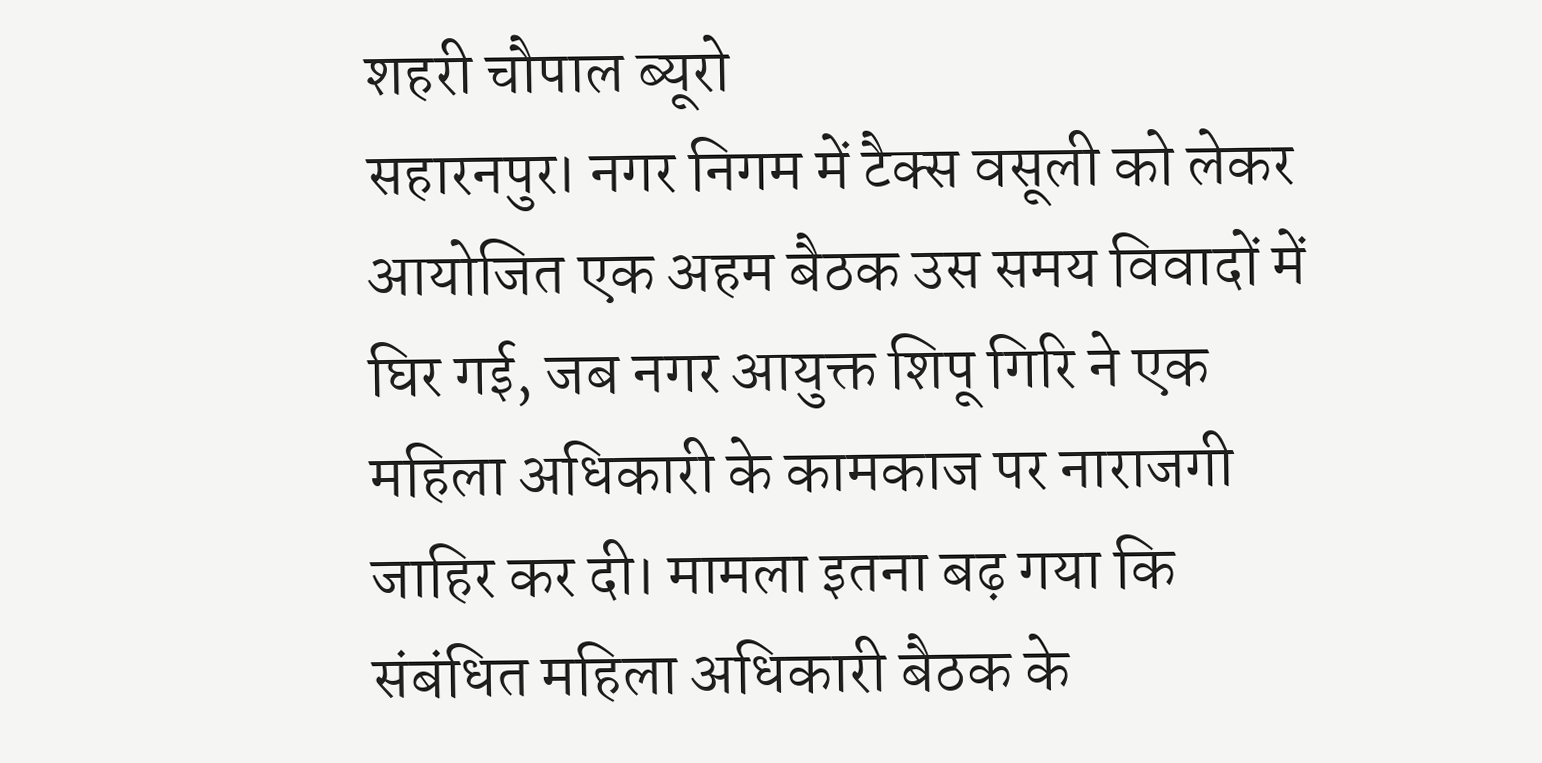शहरी चौपाल ब्यूरो
सहारनपुर। नगर निगम में टैक्स वसूली को लेकर आयोजित एक अहम बैठक उस समय विवादों में घिर गई, जब नगर आयुक्त शिपू गिरि ने एक महिला अधिकारी के कामकाज पर नाराजगी जाहिर कर दी। मामला इतना बढ़ गया कि संबंधित महिला अधिकारी बैठक के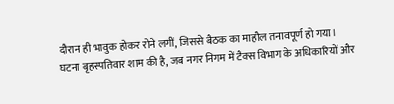दौरान ही भावुक होकर रोने लगीं, जिससे बैठक का माहौल तनावपूर्ण हो गया।
घटना बृहस्पतिवार शाम की है, जब नगर निगम में टैक्स विभाग के अधिकारियों और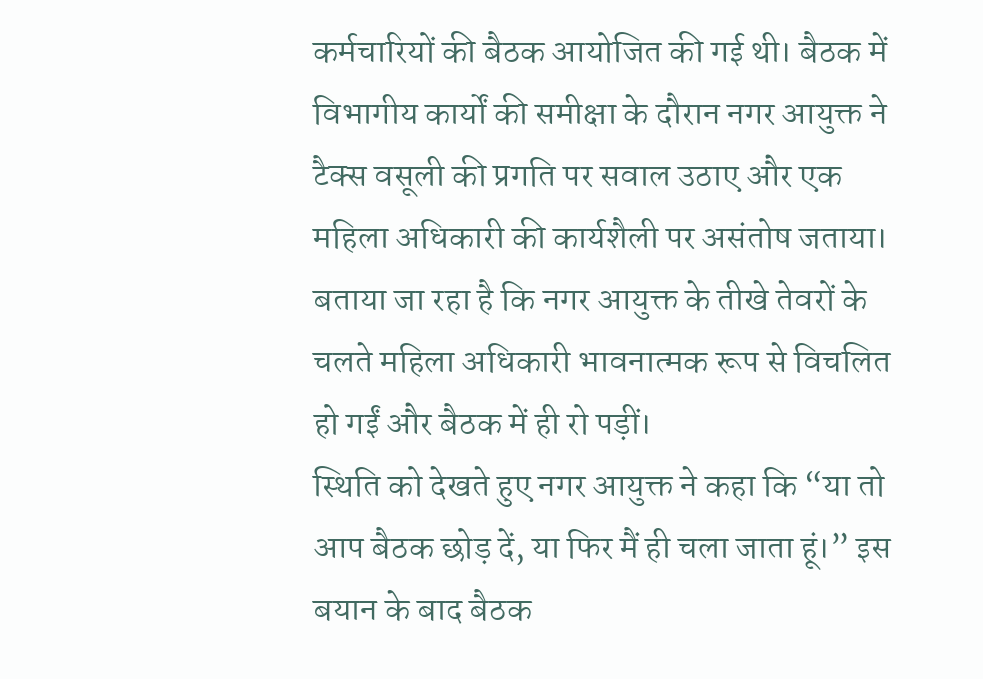कर्मचारियों की बैठक आयोजित की गई थी। बैठक में विभागीय कार्यों की समीक्षा के दौरान नगर आयुक्त ने टैक्स वसूली की प्रगति पर सवाल उठाए और एक महिला अधिकारी की कार्यशैली पर असंतोष जताया। बताया जा रहा है कि नगर आयुक्त के तीखे तेवरों के चलते महिला अधिकारी भावनात्मक रूप से विचलित हो गईं और बैठक में ही रो पड़ीं।
स्थिति को देखते हुए नगर आयुक्त ने कहा कि “या तो आप बैठक छोड़ दें, या फिर मैं ही चला जाता हूं।” इस बयान के बाद बैठक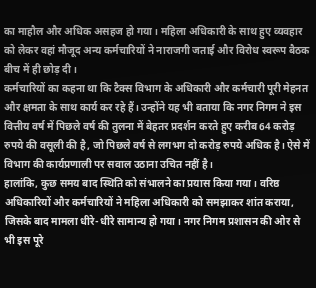का माहौल और अधिक असहज हो गया। महिला अधिकारी के साथ हुए व्यवहार को लेकर वहां मौजूद अन्य कर्मचारियों ने नाराजगी जताई और विरोध स्वरूप बैठक बीच में ही छोड़ दी।
कर्मचारियों का कहना था कि टैक्स विभाग के अधिकारी और कर्मचारी पूरी मेहनत और क्षमता के साथ कार्य कर रहे हैं। उन्होंने यह भी बताया कि नगर निगम ने इस वित्तीय वर्ष में पिछले वर्ष की तुलना में बेहतर प्रदर्शन करते हुए करीब 64 करोड़ रुपये की वसूली की है, जो पिछले वर्ष से लगभग दो करोड़ रुपये अधिक है। ऐसे में विभाग की कार्यप्रणाली पर सवाल उठाना उचित नहीं है।
हालांकि, कुछ समय बाद स्थिति को संभालने का प्रयास किया गया। वरिष्ठ अधिकारियों और कर्मचारियों ने महिला अधिकारी को समझाकर शांत कराया, जिसके बाद मामला धीरे-धीरे सामान्य हो गया। नगर निगम प्रशासन की ओर से भी इस पूरे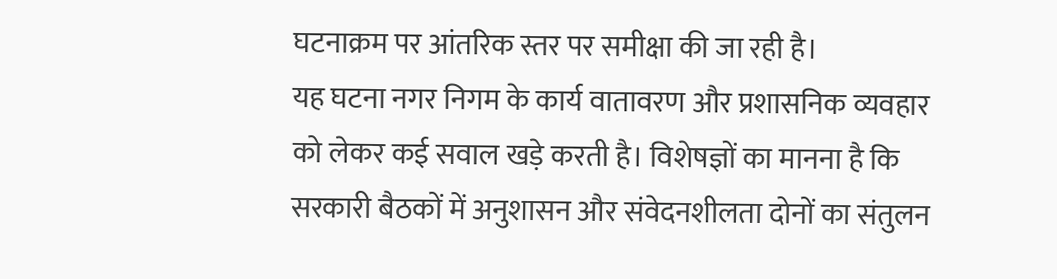घटनाक्रम पर आंतरिक स्तर पर समीक्षा की जा रही है।
यह घटना नगर निगम के कार्य वातावरण और प्रशासनिक व्यवहार को लेकर कई सवाल खड़े करती है। विशेषज्ञों का मानना है कि सरकारी बैठकों में अनुशासन और संवेदनशीलता दोनों का संतुलन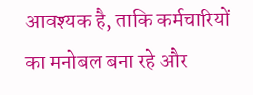आवश्यक है, ताकि कर्मचारियों का मनोबल बना रहे और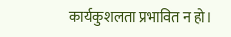कार्यकुशलता प्रभावित न हो।